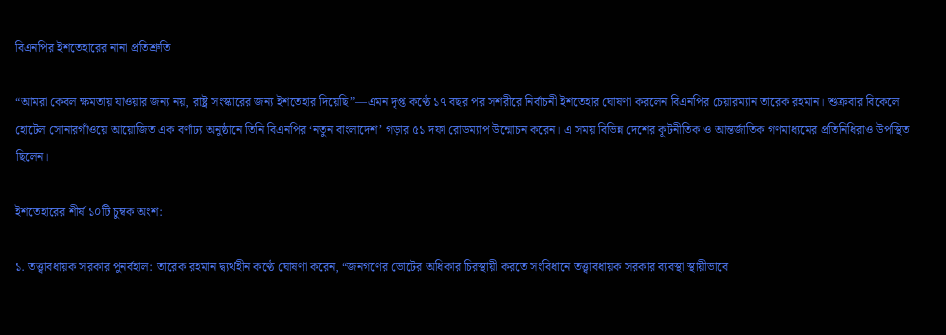বিএনপির ইশতেহারের নানা প্রতিশ্রুতি

“আমরা কেবল ক্ষমতায় যাওয়ার জন্য নয়, রাষ্ট্র সংস্কারের জন্য ইশতেহার দিয়েছি”—এমন দৃপ্ত কণ্ঠে ১৭ বছর পর সশরীরে নির্বাচনী ইশতেহার ঘোষণা করলেন বিএনপির চেয়ারম্যান তারেক রহমান। শুক্রবার বিকেলে হোটেল সোনারগাঁওয়ে আয়োজিত এক বর্ণাঢ্য অনুষ্ঠানে তিনি বিএনপির ‘নতুন বাংলাদেশ’ গড়ার ৫১ দফা রোডম্যাপ উন্মোচন করেন। এ সময় বিভিন্ন দেশের কূটনীতিক ও আন্তর্জাতিক গণমাধ্যমের প্রতিনিধিরাও উপস্থিত ছিলেন।

ইশতেহারের শীর্ষ ১০টি চুম্বক অংশ:

১. তত্ত্বাবধায়ক সরকার পুনর্বহাল: তারেক রহমান দ্ব্যর্থহীন কণ্ঠে ঘোষণা করেন, “জনগণের ভোটের অধিকার চিরস্থায়ী করতে সংবিধানে তত্ত্বাবধায়ক সরকার ব্যবস্থা স্থায়ীভাবে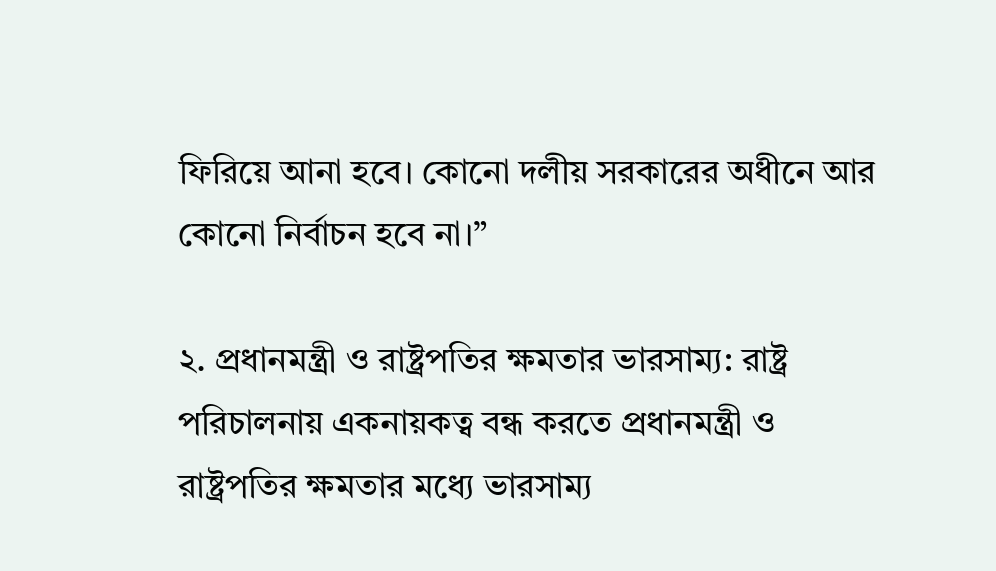ফিরিয়ে আনা হবে। কোনো দলীয় সরকারের অধীনে আর কোনো নির্বাচন হবে না।”

২. প্রধানমন্ত্রী ও রাষ্ট্রপতির ক্ষমতার ভারসাম্য: রাষ্ট্র পরিচালনায় একনায়কত্ব বন্ধ করতে প্রধানমন্ত্রী ও রাষ্ট্রপতির ক্ষমতার মধ্যে ভারসাম্য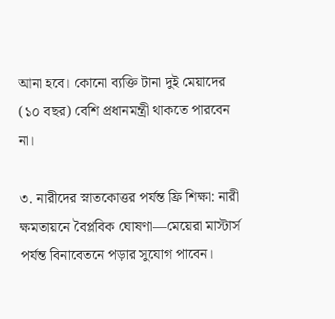আনা হবে। কোনো ব্যক্তি টানা দুই মেয়াদের (১০ বছর) বেশি প্রধানমন্ত্রী থাকতে পারবেন না।

৩. নারীদের স্নাতকোত্তর পর্যন্ত ফ্রি শিক্ষা: নারী ক্ষমতায়নে বৈপ্লবিক ঘোষণা—মেয়েরা মাস্টার্স পর্যন্ত বিনাবেতনে পড়ার সুযোগ পাবেন।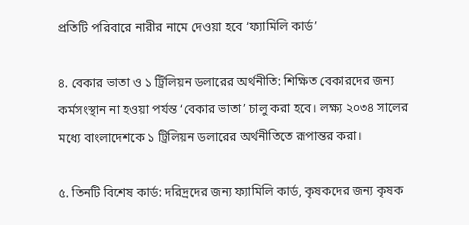প্রতিটি পরিবারে নারীর নামে দেওয়া হবে ‘ফ্যামিলি কার্ড’

৪. বেকার ভাতা ও ১ ট্রিলিয়ন ডলারের অর্থনীতি: শিক্ষিত বেকারদের জন্য কর্মসংস্থান না হওয়া পর্যন্ত ‘বেকার ভাতা’ চালু করা হবে। লক্ষ্য ২০৩৪ সালের মধ্যে বাংলাদেশকে ১ ট্রিলিয়ন ডলারের অর্থনীতিতে রূপান্তর করা।

৫. তিনটি বিশেষ কার্ড: দরিদ্রদের জন্য ফ্যামিলি কার্ড, কৃষকদের জন্য কৃষক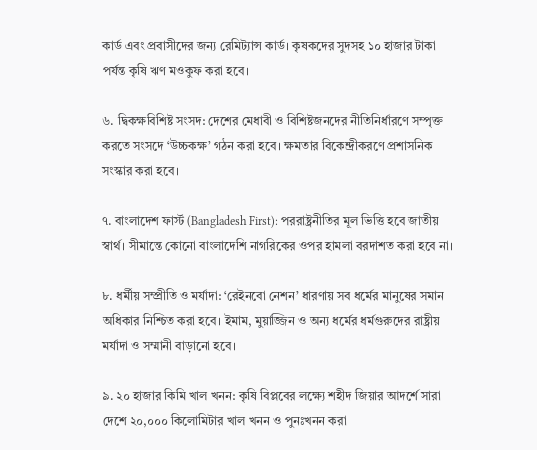কার্ড এবং প্রবাসীদের জন্য রেমিট্যান্স কার্ড। কৃষকদের সুদসহ ১০ হাজার টাকা পর্যন্ত কৃষি ঋণ মওকুফ করা হবে।

৬. দ্বিকক্ষবিশিষ্ট সংসদ: দেশের মেধাবী ও বিশিষ্টজনদের নীতিনির্ধারণে সম্পৃক্ত করতে সংসদে ‘উচ্চকক্ষ’ গঠন করা হবে। ক্ষমতার বিকেন্দ্রীকরণে প্রশাসনিক সংস্কার করা হবে।

৭. বাংলাদেশ ফার্স্ট (Bangladesh First): পররাষ্ট্রনীতির মূল ভিত্তি হবে জাতীয় স্বার্থ। সীমান্তে কোনো বাংলাদেশি নাগরিকের ওপর হামলা বরদাশত করা হবে না।

৮. ধর্মীয় সম্প্রীতি ও মর্যাদা: ‘রেইনবো নেশন’ ধারণায় সব ধর্মের মানুষের সমান অধিকার নিশ্চিত করা হবে। ইমাম, মুয়াজ্জিন ও অন্য ধর্মের ধর্মগুরুদের রাষ্ট্রীয় মর্যাদা ও সম্মানী বাড়ানো হবে।

৯. ২০ হাজার কিমি খাল খনন: কৃষি বিপ্লবের লক্ষ্যে শহীদ জিয়ার আদর্শে সারা দেশে ২০,০০০ কিলোমিটার খাল খনন ও পুনঃখনন করা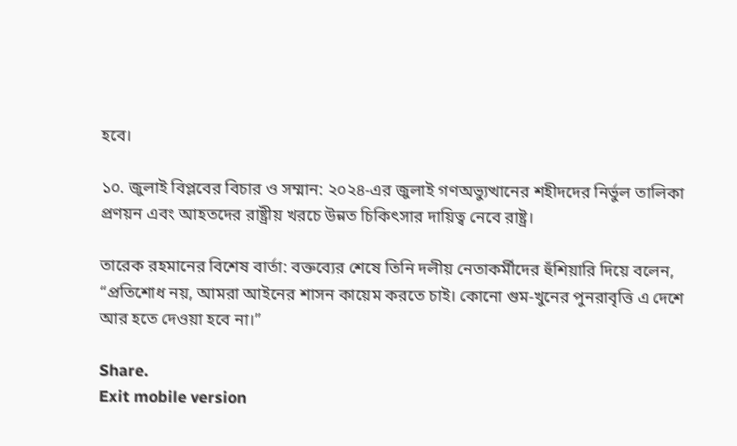হবে।

১০. জুলাই বিপ্লবের বিচার ও সম্মান: ২০২৪-এর জুলাই গণঅভ্যুত্থানের শহীদদের নির্ভুল তালিকা প্রণয়ন এবং আহতদের রাষ্ট্রীয় খরচে উন্নত চিকিৎসার দায়িত্ব নেবে রাষ্ট্র।

তারেক রহমানের বিশেষ বার্তা: বক্তব্যের শেষে তিনি দলীয় নেতাকর্মীদের হুঁশিয়ারি দিয়ে বলেন, “প্রতিশোধ নয়, আমরা আইনের শাসন কায়েম করতে চাই। কোনো গুম-খুনের পুনরাবৃত্তি এ দেশে আর হতে দেওয়া হবে না।”

Share.
Exit mobile version